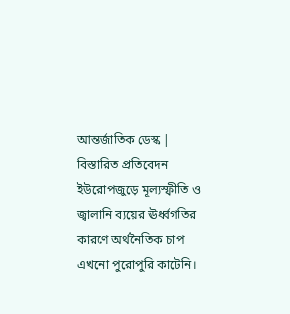আন্তর্জাতিক ডেস্ক | বিস্তারিত প্রতিবেদন
ইউরোপজুড়ে মূল্যস্ফীতি ও জ্বালানি ব্যয়ের ঊর্ধ্বগতির কারণে অর্থনৈতিক চাপ এখনো পুরোপুরি কাটেনি।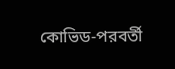কোভিড-পরবর্তী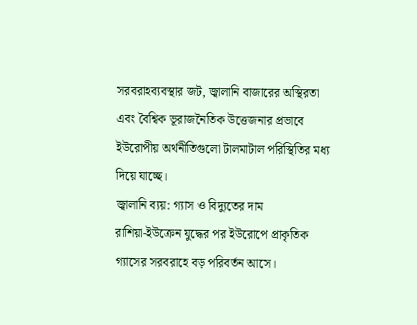সরবরাহব্যবস্থার জট, জ্বালানি বাজারের অস্থিরতা এবং বৈশ্বিক ভূরাজনৈতিক উত্তেজনার প্রভাবে ইউরোপীয় অর্থনীতিগুলো টালমাটাল পরিস্থিতির মধ্য দিয়ে যাচ্ছে।
জ্বালানি ব্যয়: গ্যাস ও বিদ্যুতের দাম
রাশিয়া-ইউক্রেন যুদ্ধের পর ইউরোপে প্রাকৃতিক গ্যাসের সরবরাহে বড় পরিবর্তন আসে।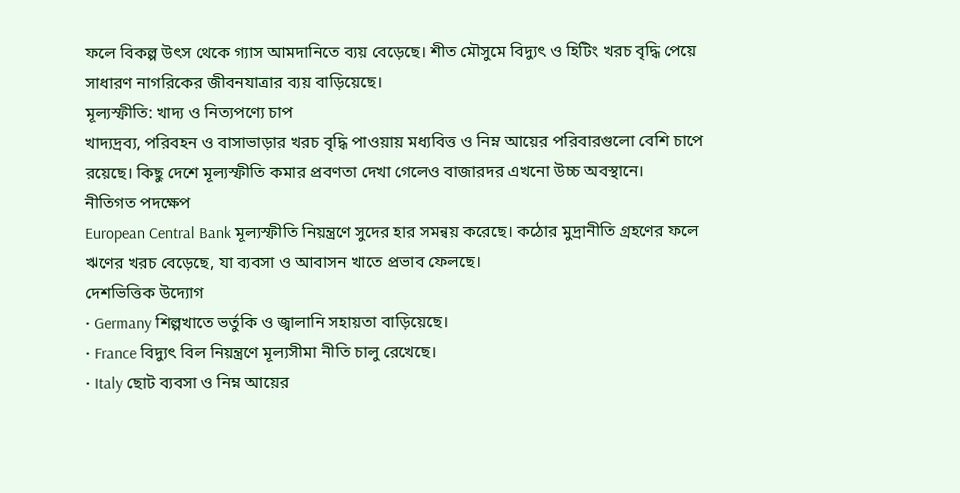ফলে বিকল্প উৎস থেকে গ্যাস আমদানিতে ব্যয় বেড়েছে। শীত মৌসুমে বিদ্যুৎ ও হিটিং খরচ বৃদ্ধি পেয়ে সাধারণ নাগরিকের জীবনযাত্রার ব্যয় বাড়িয়েছে।
মূল্যস্ফীতি: খাদ্য ও নিত্যপণ্যে চাপ
খাদ্যদ্রব্য, পরিবহন ও বাসাভাড়ার খরচ বৃদ্ধি পাওয়ায় মধ্যবিত্ত ও নিম্ন আয়ের পরিবারগুলো বেশি চাপে রয়েছে। কিছু দেশে মূল্যস্ফীতি কমার প্রবণতা দেখা গেলেও বাজারদর এখনো উচ্চ অবস্থানে।
নীতিগত পদক্ষেপ
European Central Bank মূল্যস্ফীতি নিয়ন্ত্রণে সুদের হার সমন্বয় করেছে। কঠোর মুদ্রানীতি গ্রহণের ফলে ঋণের খরচ বেড়েছে, যা ব্যবসা ও আবাসন খাতে প্রভাব ফেলছে।
দেশভিত্তিক উদ্যোগ
• Germany শিল্পখাতে ভর্তুকি ও জ্বালানি সহায়তা বাড়িয়েছে।
• France বিদ্যুৎ বিল নিয়ন্ত্রণে মূল্যসীমা নীতি চালু রেখেছে।
• Italy ছোট ব্যবসা ও নিম্ন আয়ের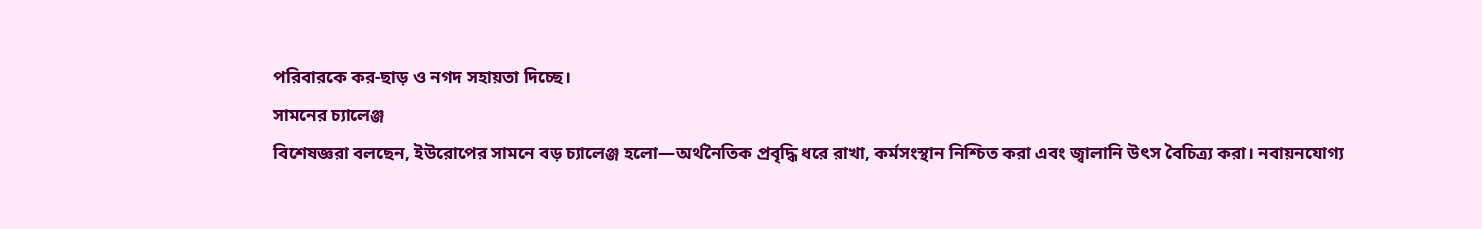পরিবারকে কর-ছাড় ও নগদ সহায়তা দিচ্ছে।
সামনের চ্যালেঞ্জ
বিশেষজ্ঞরা বলছেন, ইউরোপের সামনে বড় চ্যালেঞ্জ হলো—অর্থনৈতিক প্রবৃদ্ধি ধরে রাখা, কর্মসংস্থান নিশ্চিত করা এবং জ্বালানি উৎস বৈচিত্র্য করা। নবায়নযোগ্য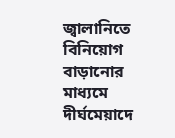জ্বালানিতে বিনিয়োগ বাড়ানোর মাধ্যমে দীর্ঘমেয়াদে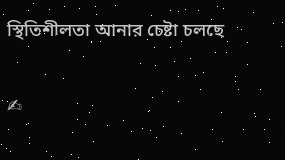স্থিতিশীলতা আনার চেষ্টা চলছে

✍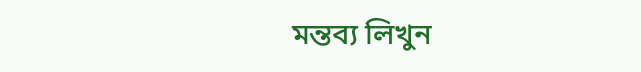মন্তব্য লিখুন